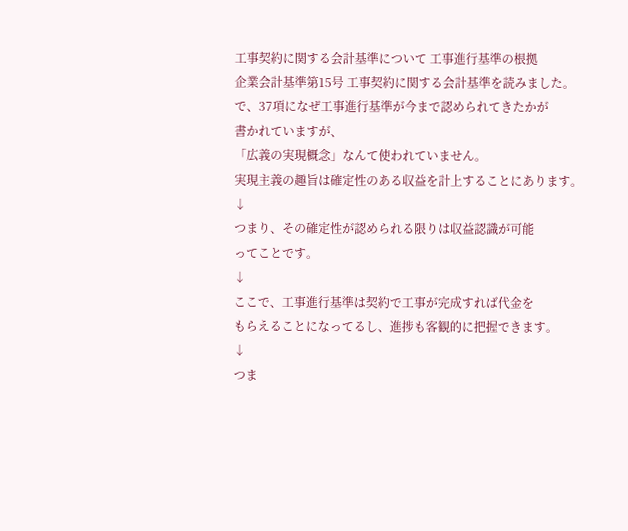工事契約に関する会計基準について 工事進行基準の根拠
企業会計基準第15号 工事契約に関する会計基準を読みました。
で、37項になぜ工事進行基準が今まで認められてきたかが
書かれていますが、
「広義の実現概念」なんて使われていません。
実現主義の趣旨は確定性のある収益を計上することにあります。
↓
つまり、その確定性が認められる限りは収益認識が可能
ってことです。
↓
ここで、工事進行基準は契約で工事が完成すれば代金を
もらえることになってるし、進捗も客観的に把握できます。
↓
つま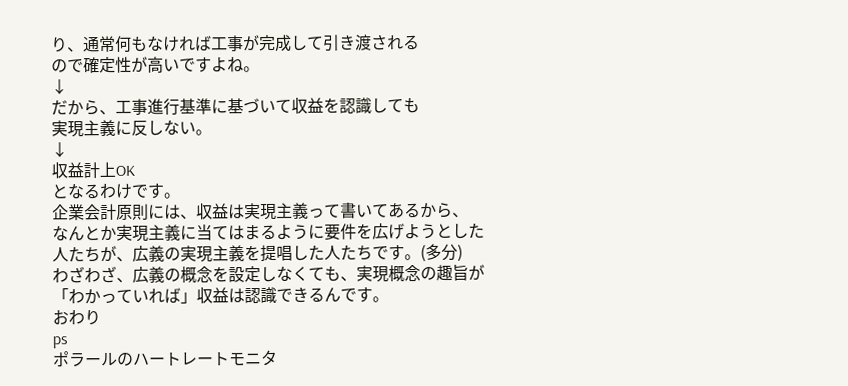り、通常何もなければ工事が完成して引き渡される
ので確定性が高いですよね。
↓
だから、工事進行基準に基づいて収益を認識しても
実現主義に反しない。
↓
収益計上OK
となるわけです。
企業会計原則には、収益は実現主義って書いてあるから、
なんとか実現主義に当てはまるように要件を広げようとした
人たちが、広義の実現主義を提唱した人たちです。(多分)
わざわざ、広義の概念を設定しなくても、実現概念の趣旨が
「わかっていれば」収益は認識できるんです。
おわり
ps
ポラールのハートレートモニタ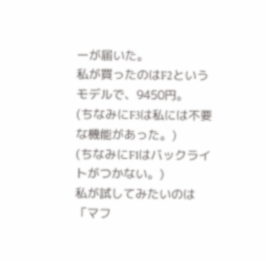ーが届いた。
私が買ったのはF2というモデルで、9450円。
(ちなみにF3は私には不要な機能があった。)
(ちなみにF1はバックライトがつかない。)
私が試してみたいのは「マフ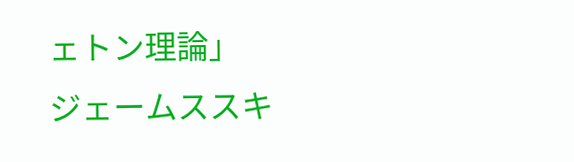ェトン理論」
ジェームススキ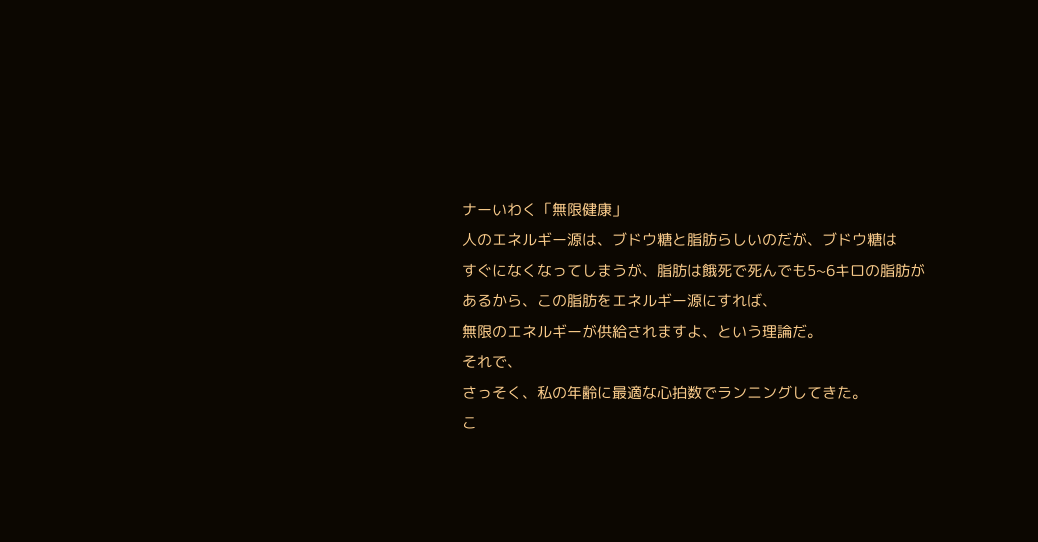ナーいわく「無限健康」
人のエネルギー源は、ブドウ糖と脂肪らしいのだが、ブドウ糖は
すぐになくなってしまうが、脂肪は餓死で死んでも5~6キロの脂肪が
あるから、この脂肪をエネルギー源にすれば、
無限のエネルギーが供給されますよ、という理論だ。
それで、
さっそく、私の年齢に最適な心拍数でランニングしてきた。
こ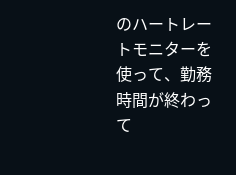のハートレートモニターを使って、勤務時間が終わって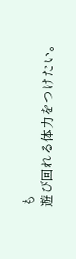も
遊び回れる体力をつけたい。